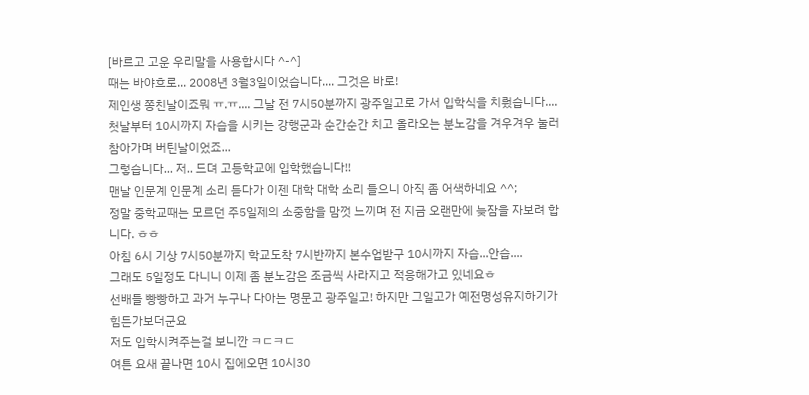[바르고 고운 우리말을 사용합시다 ^-^]
때는 바야흐로... 2008년 3월3일이었습니다.... 그것은 바로!
제인생 쫑친날이죠뭐 ㅠ.ㅠ.... 그날 전 7시50분까지 광주일고로 가서 입학식을 치뤘습니다....
첫날부터 10시까지 자습을 시키는 강행군과 순간순간 치고 올라오는 분노감을 겨우겨우 눌러 참아가며 버틴날이었죠...
그렇습니다... 저.. 드뎌 고등학교에 입학했습니다!!
맨날 인문계 인문계 소리 듣다가 이젠 대학 대학 소리 들으니 아직 좀 어색하네요 ^^;
정말 중학교때는 모르던 주5일제의 소중함을 맘껏 느끼며 전 지금 오랜만에 늦잠을 자보려 합니다. ㅎㅎ
아침 6시 기상 7시50분까지 학교도착 7시반까지 본수업받구 10시까지 자습...안습....
그래도 5일정도 다니니 이제 좀 분노감은 조금씩 사라지고 적응해가고 있네요ㅎ
선배들 빵빵하고 과거 누구나 다아는 명문고 광주일고! 하지만 그일고가 예전명성유지하기가 힘든가보더군요
저도 입학시켜주는걸 보니깐 ㅋㄷㅋㄷ
여튼 요새 끝나면 10시 집에오면 10시30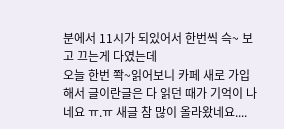분에서 11시가 되있어서 한번씩 슥~ 보고 끄는게 다였는데
오늘 한번 쫙~읽어보니 카페 새로 가입해서 글이란글은 다 읽던 때가 기억이 나네요 ㅠ.ㅠ 새글 참 많이 올라왔네요....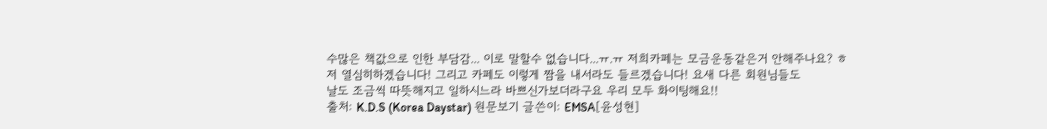수많은 책값으로 인한 부담감... 이로 말할수 없습니다...ㅠ.ㅠ 저희카페는 모금운동같은거 안해주나요? ㅎ
저 열심히하겠습니다! 그리고 카페도 이렇게 짬을 내서라도 들르겠습니다! 요새 다른 회원님들도
날도 조금씩 따뜻해지고 일하시느라 바쁘신가보더라구요 우리 모두 화이팅해요!!
출처: K.D.S (Korea Daystar) 원문보기 글쓴이: EMSA[윤성현]